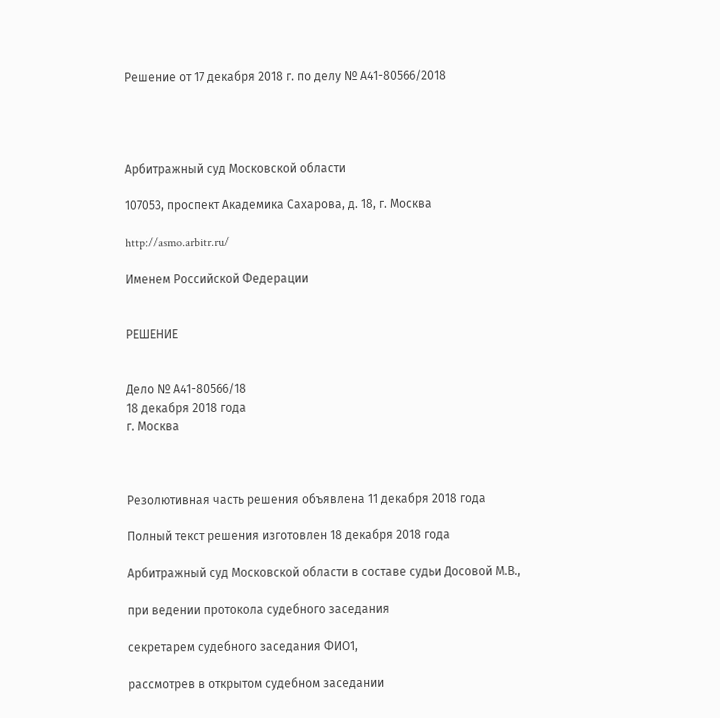Решение от 17 декабря 2018 г. по делу № А41-80566/2018




Арбитражный суд Московской области

107053, проспект Академика Сахарова, д. 18, г. Москва

http://asmo.arbitr.ru/

Именем Российской Федерации


РЕШЕНИЕ


Дело № А41-80566/18
18 декабря 2018 года
г. Москва



Резолютивная часть решения объявлена 11 декабря 2018 года

Полный текст решения изготовлен 18 декабря 2018 года

Арбитражный суд Московской области в составе судьи Досовой М.В.,

при ведении протокола судебного заседания

секретарем судебного заседания ФИО1,

рассмотрев в открытом судебном заседании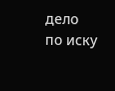дело по иску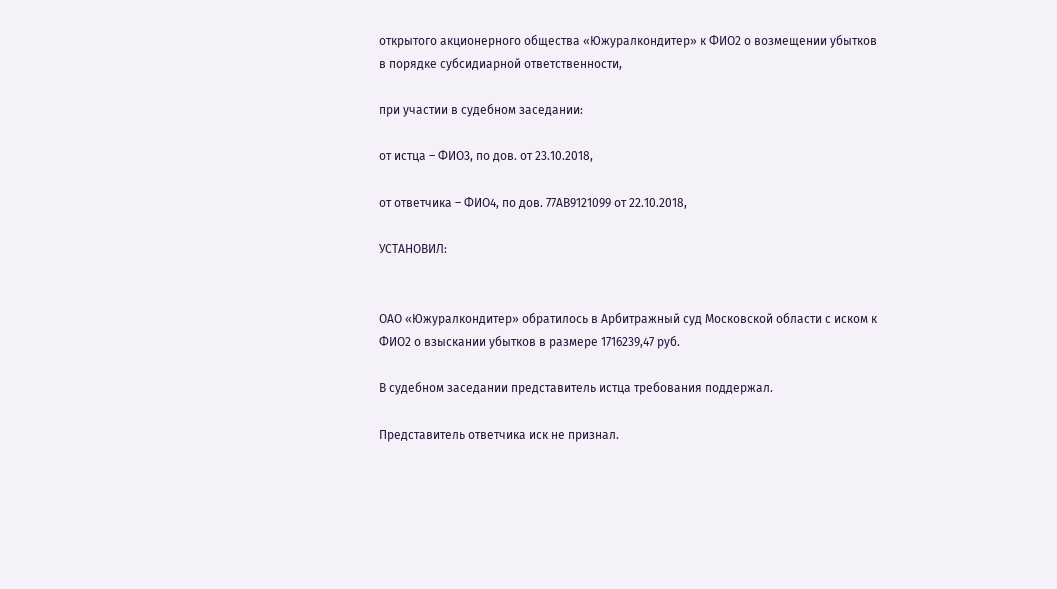открытого акционерного общества «Южуралкондитер» к ФИО2 о возмещении убытков в порядке субсидиарной ответственности,

при участии в судебном заседании:

от истца – ФИО3, по дов. от 23.10.2018,

от ответчика – ФИО4, по дов. 77АВ9121099 от 22.10.2018,

УСТАНОВИЛ:


ОАО «Южуралкондитер» обратилось в Арбитражный суд Московской области с иском к ФИО2 о взыскании убытков в размере 1716239,47 руб.

В судебном заседании представитель истца требования поддержал.

Представитель ответчика иск не признал.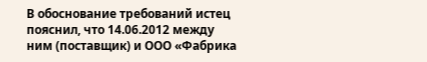В обоснование требований истец пояснил, что 14.06.2012 между ним (поставщик) и ООО «Фабрика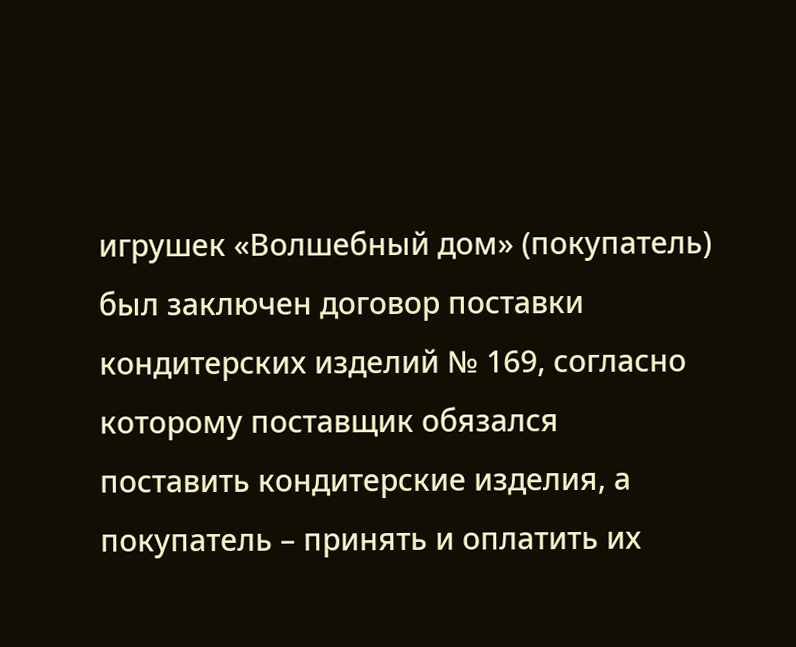игрушек «Волшебный дом» (покупатель) был заключен договор поставки кондитерских изделий № 169, согласно которому поставщик обязался поставить кондитерские изделия, а покупатель – принять и оплатить их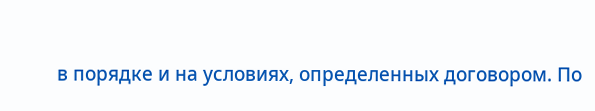в порядке и на условиях, определенных договором. По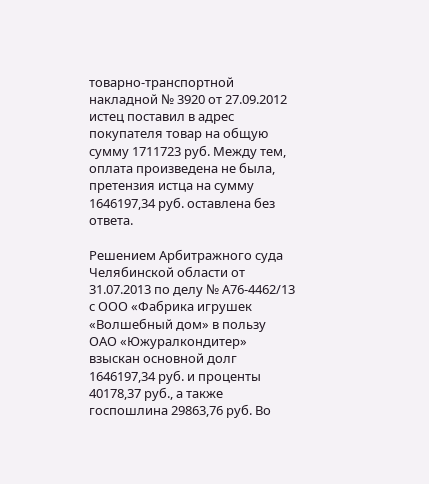товарно-транспортной накладной № 3920 от 27.09.2012 истец поставил в адрес покупателя товар на общую сумму 1711723 руб. Между тем, оплата произведена не была, претензия истца на сумму 1646197,34 руб. оставлена без ответа.

Решением Арбитражного суда Челябинской области от 31.07.2013 по делу № А76-4462/13 с ООО «Фабрика игрушек «Волшебный дом» в пользу ОАО «Южуралкондитер» взыскан основной долг 1646197,34 руб. и проценты 40178,37 руб., а также госпошлина 29863,76 руб. Во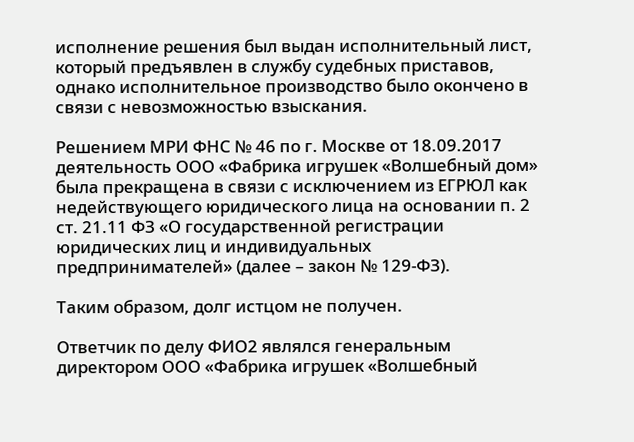исполнение решения был выдан исполнительный лист, который предъявлен в службу судебных приставов, однако исполнительное производство было окончено в связи с невозможностью взыскания.

Решением МРИ ФНС № 46 по г. Москве от 18.09.2017 деятельность ООО «Фабрика игрушек «Волшебный дом» была прекращена в связи с исключением из ЕГРЮЛ как недействующего юридического лица на основании п. 2 ст. 21.11 ФЗ «О государственной регистрации юридических лиц и индивидуальных предпринимателей» (далее – закон № 129-ФЗ).

Таким образом, долг истцом не получен.

Ответчик по делу ФИО2 являлся генеральным директором ООО «Фабрика игрушек «Волшебный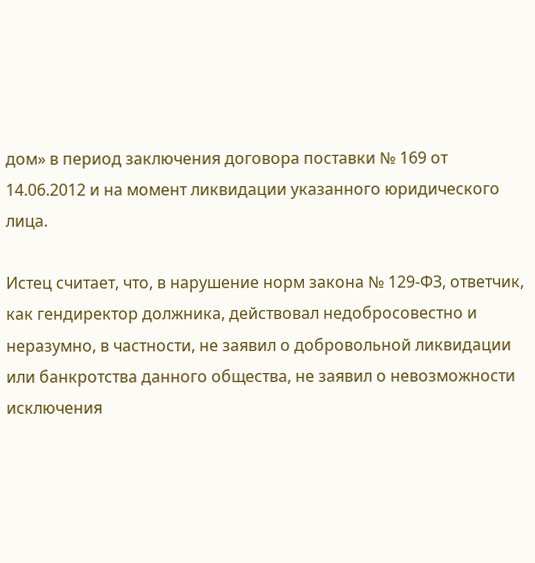дом» в период заключения договора поставки № 169 от 14.06.2012 и на момент ликвидации указанного юридического лица.

Истец считает, что, в нарушение норм закона № 129-ФЗ, ответчик, как гендиректор должника, действовал недобросовестно и неразумно, в частности, не заявил о добровольной ликвидации или банкротства данного общества, не заявил о невозможности исключения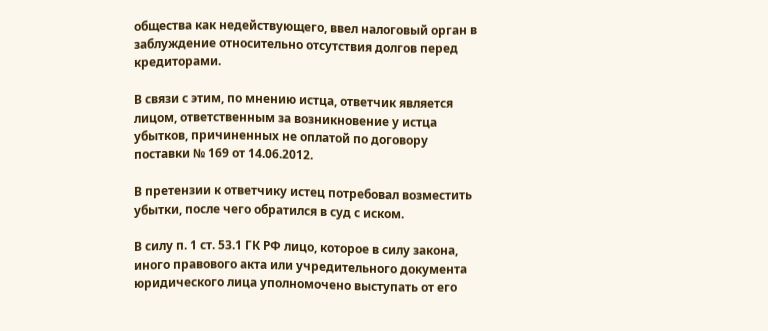общества как недействующего, ввел налоговый орган в заблуждение относительно отсутствия долгов перед кредиторами.

В связи с этим, по мнению истца, ответчик является лицом, ответственным за возникновение у истца убытков, причиненных не оплатой по договору поставки № 169 от 14.06.2012.

В претензии к ответчику истец потребовал возместить убытки, после чего обратился в суд с иском.

В силу п. 1 ст. 53.1 ГК РФ лицо, которое в силу закона, иного правового акта или учредительного документа юридического лица уполномочено выступать от его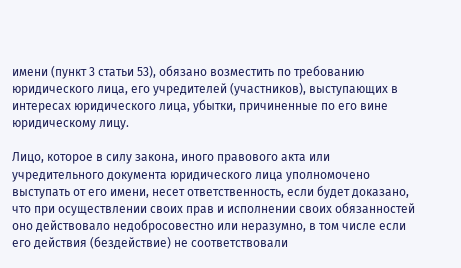имени (пункт 3 статьи 53), обязано возместить по требованию юридического лица, его учредителей (участников), выступающих в интересах юридического лица, убытки, причиненные по его вине юридическому лицу.

Лицо, которое в силу закона, иного правового акта или учредительного документа юридического лица уполномочено выступать от его имени, несет ответственность, если будет доказано, что при осуществлении своих прав и исполнении своих обязанностей оно действовало недобросовестно или неразумно, в том числе если его действия (бездействие) не соответствовали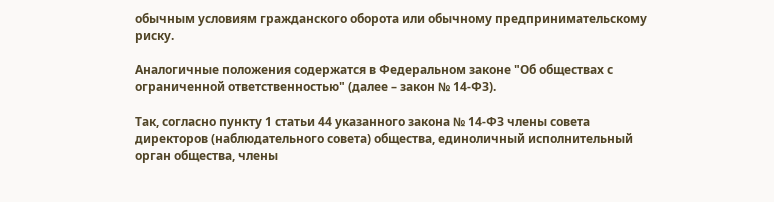обычным условиям гражданского оборота или обычному предпринимательскому риску.

Аналогичные положения содержатся в Федеральном законе "Об обществах с ограниченной ответственностью" (далее – закон № 14-ФЗ).

Так, согласно пункту 1 статьи 44 указанного закона № 14-ФЗ члены совета директоров (наблюдательного совета) общества, единоличный исполнительный орган общества, члены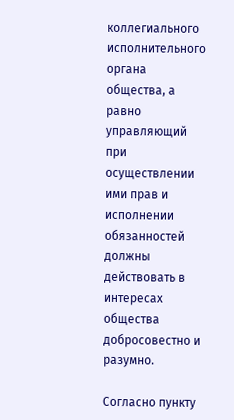коллегиального исполнительного органа общества, а равно управляющий при осуществлении ими прав и исполнении обязанностей должны действовать в интересах общества добросовестно и разумно.

Согласно пункту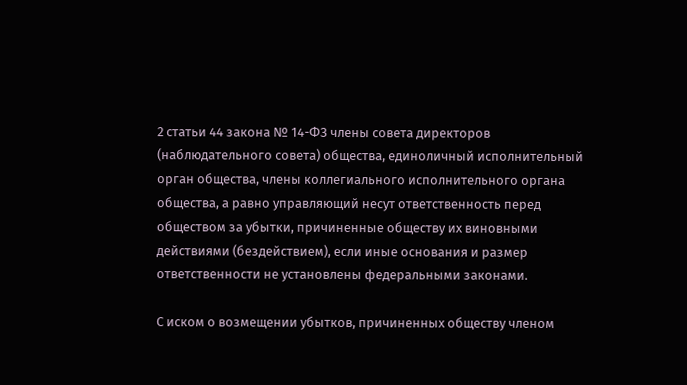2 статьи 44 закона № 14-ФЗ члены совета директоров (наблюдательного совета) общества, единоличный исполнительный орган общества, члены коллегиального исполнительного органа общества, а равно управляющий несут ответственность перед обществом за убытки, причиненные обществу их виновными действиями (бездействием), если иные основания и размер ответственности не установлены федеральными законами.

С иском о возмещении убытков, причиненных обществу членом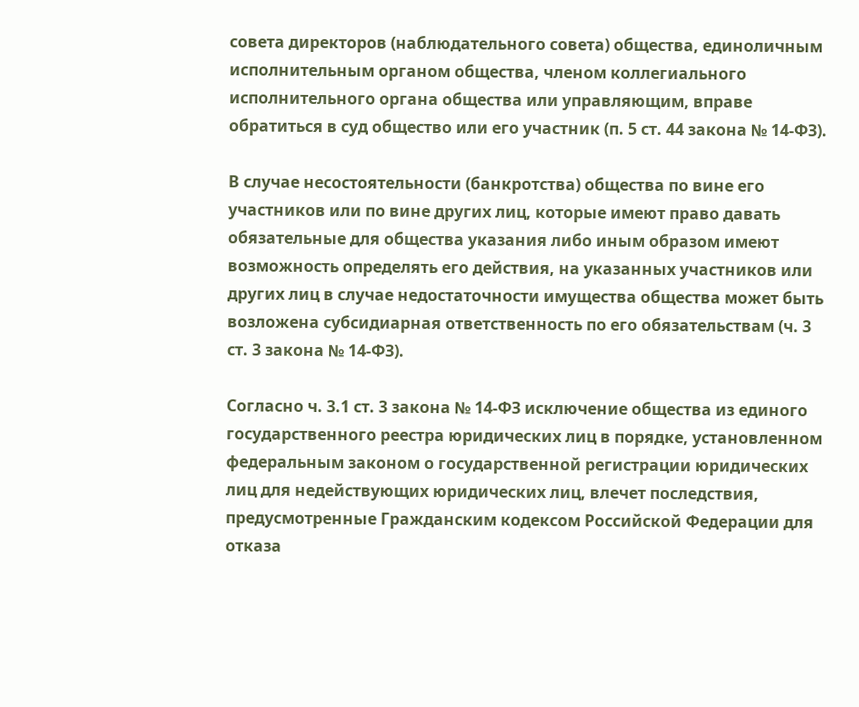совета директоров (наблюдательного совета) общества, единоличным исполнительным органом общества, членом коллегиального исполнительного органа общества или управляющим, вправе обратиться в суд общество или его участник (п. 5 ст. 44 закона № 14-ФЗ).

В случае несостоятельности (банкротства) общества по вине его участников или по вине других лиц, которые имеют право давать обязательные для общества указания либо иным образом имеют возможность определять его действия, на указанных участников или других лиц в случае недостаточности имущества общества может быть возложена субсидиарная ответственность по его обязательствам (ч. 3 ст. 3 закона № 14-ФЗ).

Согласно ч. 3.1 ст. 3 закона № 14-ФЗ исключение общества из единого государственного реестра юридических лиц в порядке, установленном федеральным законом о государственной регистрации юридических лиц для недействующих юридических лиц, влечет последствия, предусмотренные Гражданским кодексом Российской Федерации для отказа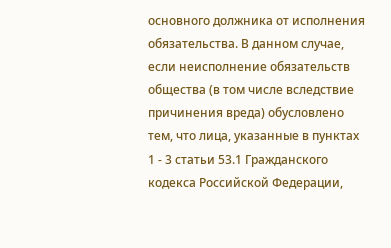основного должника от исполнения обязательства. В данном случае, если неисполнение обязательств общества (в том числе вследствие причинения вреда) обусловлено тем, что лица, указанные в пунктах 1 - 3 статьи 53.1 Гражданского кодекса Российской Федерации,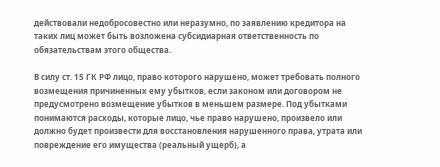действовали недобросовестно или неразумно, по заявлению кредитора на таких лиц может быть возложена субсидиарная ответственность по обязательствам этого общества.

В силу ст. 15 ГК РФ лицо, право которого нарушено, может требовать полного возмещения причиненных ему убытков, если законом или договором не предусмотрено возмещение убытков в меньшем размере. Под убытками понимаются расходы, которые лицо, чье право нарушено, произвело или должно будет произвести для восстановления нарушенного права, утрата или повреждение его имущества (реальный ущерб), а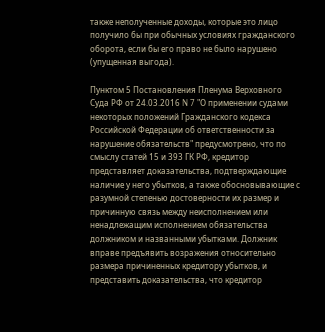также неполученные доходы, которые это лицо получило бы при обычных условиях гражданского оборота, если бы его право не было нарушено (упущенная выгода).

Пунктом 5 Постановления Пленума Верховного Суда РФ от 24.03.2016 N 7 "О применении судами некоторых положений Гражданского кодекса Российской Федерации об ответственности за нарушение обязательств" предусмотрено, что по смыслу статей 15 и 393 ГК РФ, кредитор представляет доказательства, подтверждающие наличие у него убытков, а также обосновывающие с разумной степенью достоверности их размер и причинную связь между неисполнением или ненадлежащим исполнением обязательства должником и названными убытками. Должник вправе предъявить возражения относительно размера причиненных кредитору убытков, и представить доказательства, что кредитор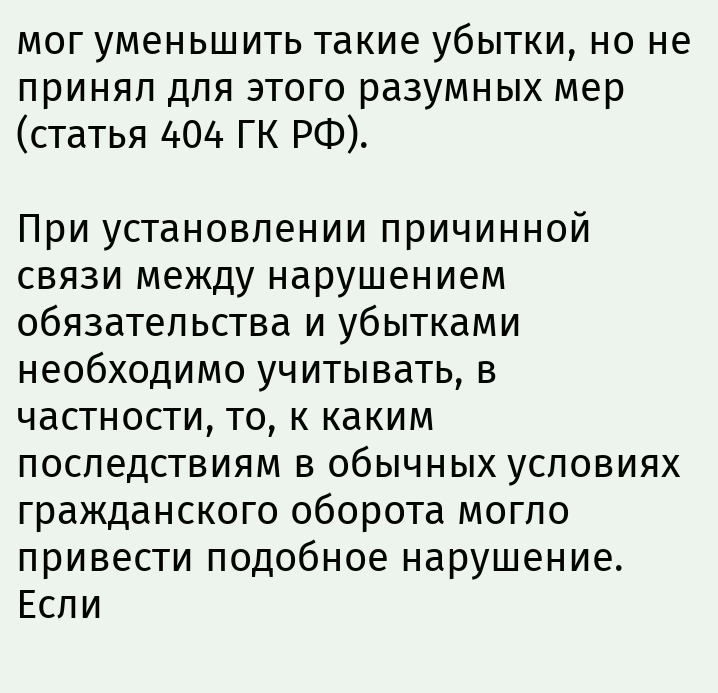мог уменьшить такие убытки, но не принял для этого разумных мер (статья 404 ГК РФ).

При установлении причинной связи между нарушением обязательства и убытками необходимо учитывать, в частности, то, к каким последствиям в обычных условиях гражданского оборота могло привести подобное нарушение. Если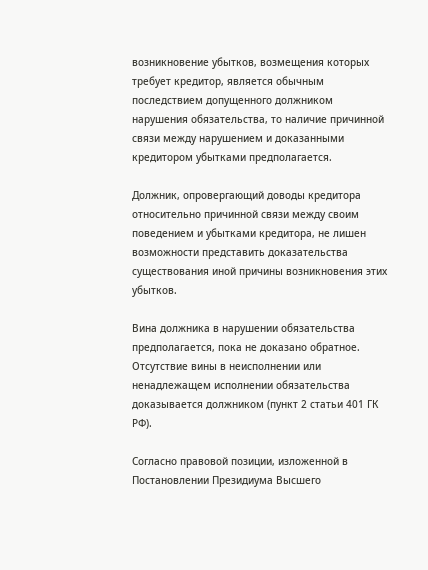возникновение убытков, возмещения которых требует кредитор, является обычным последствием допущенного должником нарушения обязательства, то наличие причинной связи между нарушением и доказанными кредитором убытками предполагается.

Должник, опровергающий доводы кредитора относительно причинной связи между своим поведением и убытками кредитора, не лишен возможности представить доказательства существования иной причины возникновения этих убытков.

Вина должника в нарушении обязательства предполагается, пока не доказано обратное. Отсутствие вины в неисполнении или ненадлежащем исполнении обязательства доказывается должником (пункт 2 статьи 401 ГК РФ).

Согласно правовой позиции, изложенной в Постановлении Президиума Высшего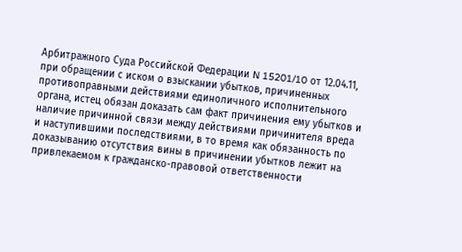Арбитражного Суда Российской Федерации N 15201/10 от 12.04.11, при обращении с иском о взыскании убытков, причиненных противоправными действиями единоличного исполнительного органа, истец обязан доказать сам факт причинения ему убытков и наличие причинной связи между действиями причинителя вреда и наступившими последствиями, в то время как обязанность по доказыванию отсутствия вины в причинении убытков лежит на привлекаемом к гражданско-правовой ответственности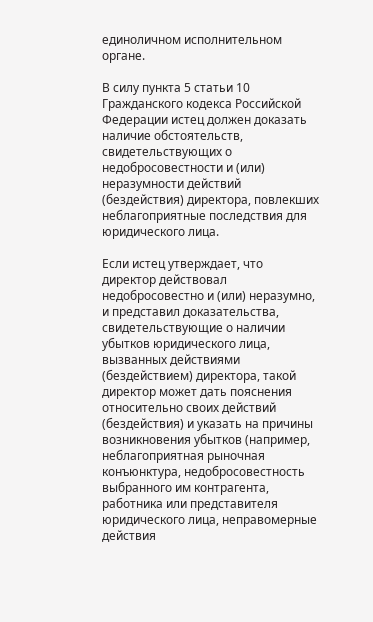единоличном исполнительном органе.

В силу пункта 5 статьи 10 Гражданского кодекса Российской Федерации истец должен доказать наличие обстоятельств, свидетельствующих о недобросовестности и (или) неразумности действий (бездействия) директора, повлекших неблагоприятные последствия для юридического лица.

Если истец утверждает, что директор действовал недобросовестно и (или) неразумно, и представил доказательства, свидетельствующие о наличии убытков юридического лица, вызванных действиями (бездействием) директора, такой директор может дать пояснения относительно своих действий (бездействия) и указать на причины возникновения убытков (например, неблагоприятная рыночная конъюнктура, недобросовестность выбранного им контрагента, работника или представителя юридического лица, неправомерные действия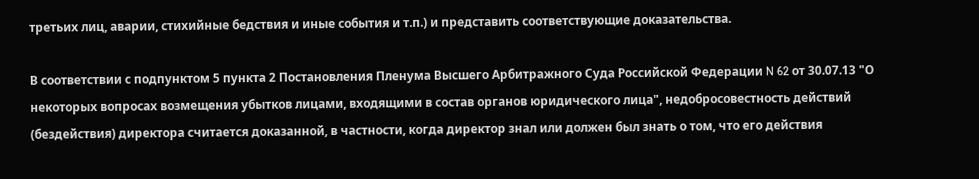третьих лиц, аварии, стихийные бедствия и иные события и т.п.) и представить соответствующие доказательства.

В соответствии с подпунктом 5 пункта 2 Постановления Пленума Высшего Арбитражного Суда Российской Федерации N 62 от 30.07.13 "О некоторых вопросах возмещения убытков лицами, входящими в состав органов юридического лица", недобросовестность действий (бездействия) директора считается доказанной, в частности, когда директор знал или должен был знать о том, что его действия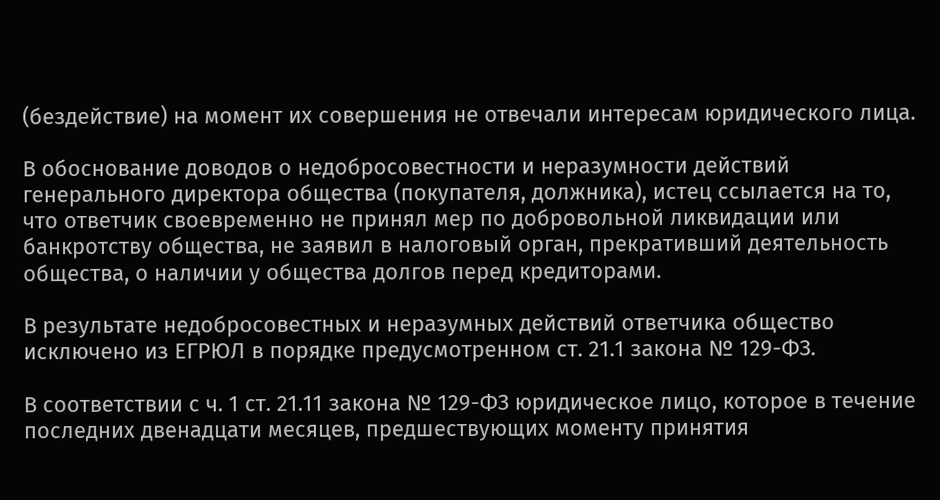(бездействие) на момент их совершения не отвечали интересам юридического лица.

В обоснование доводов о недобросовестности и неразумности действий генерального директора общества (покупателя, должника), истец ссылается на то, что ответчик своевременно не принял мер по добровольной ликвидации или банкротству общества, не заявил в налоговый орган, прекративший деятельность общества, о наличии у общества долгов перед кредиторами.

В результате недобросовестных и неразумных действий ответчика общество исключено из ЕГРЮЛ в порядке предусмотренном ст. 21.1 закона № 129-ФЗ.

В соответствии с ч. 1 ст. 21.11 закона № 129-ФЗ юридическое лицо, которое в течение последних двенадцати месяцев, предшествующих моменту принятия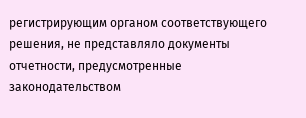регистрирующим органом соответствующего решения, не представляло документы отчетности, предусмотренные законодательством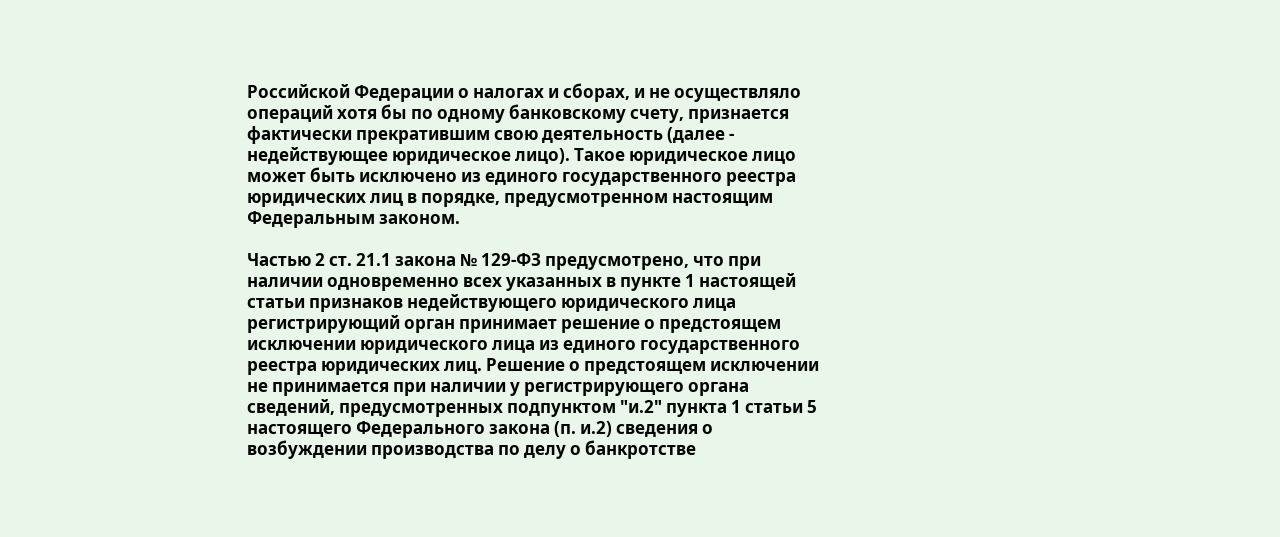Российской Федерации о налогах и сборах, и не осуществляло операций хотя бы по одному банковскому счету, признается фактически прекратившим свою деятельность (далее - недействующее юридическое лицо). Такое юридическое лицо может быть исключено из единого государственного реестра юридических лиц в порядке, предусмотренном настоящим Федеральным законом.

Частью 2 ст. 21.1 закона № 129-ФЗ предусмотрено, что при наличии одновременно всех указанных в пункте 1 настоящей статьи признаков недействующего юридического лица регистрирующий орган принимает решение о предстоящем исключении юридического лица из единого государственного реестра юридических лиц. Решение о предстоящем исключении не принимается при наличии у регистрирующего органа сведений, предусмотренных подпунктом "и.2" пункта 1 статьи 5 настоящего Федерального закона (п. и.2) сведения о возбуждении производства по делу о банкротстве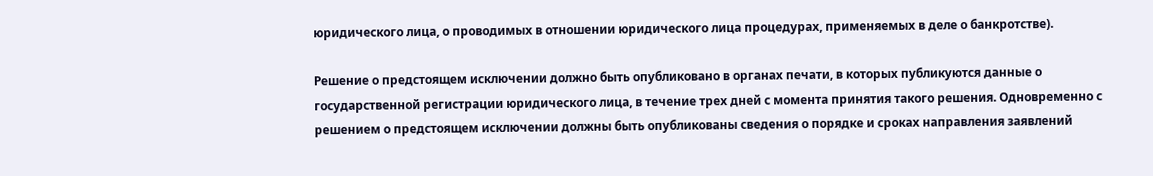юридического лица, о проводимых в отношении юридического лица процедурах, применяемых в деле о банкротстве).

Решение о предстоящем исключении должно быть опубликовано в органах печати, в которых публикуются данные о государственной регистрации юридического лица, в течение трех дней с момента принятия такого решения. Одновременно с решением о предстоящем исключении должны быть опубликованы сведения о порядке и сроках направления заявлений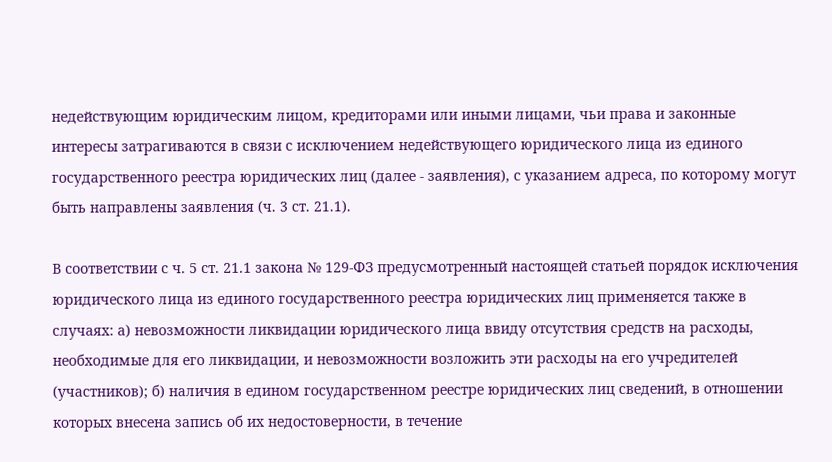недействующим юридическим лицом, кредиторами или иными лицами, чьи права и законные интересы затрагиваются в связи с исключением недействующего юридического лица из единого государственного реестра юридических лиц (далее - заявления), с указанием адреса, по которому могут быть направлены заявления (ч. 3 ст. 21.1).

В соответствии с ч. 5 ст. 21.1 закона № 129-ФЗ предусмотренный настоящей статьей порядок исключения юридического лица из единого государственного реестра юридических лиц применяется также в случаях: а) невозможности ликвидации юридического лица ввиду отсутствия средств на расходы, необходимые для его ликвидации, и невозможности возложить эти расходы на его учредителей (участников); б) наличия в едином государственном реестре юридических лиц сведений, в отношении которых внесена запись об их недостоверности, в течение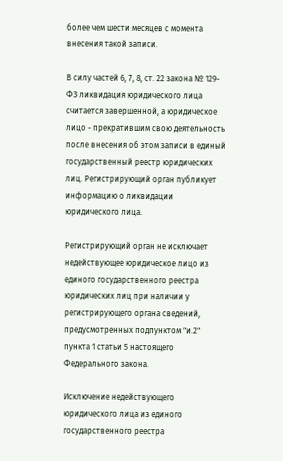более чем шести месяцев с момента внесения такой записи.

В силу частей 6, 7, 8, ст. 22 закона № 129-ФЗ ликвидация юридического лица считается завершенной, а юридическое лицо - прекратившим свою деятельность после внесения об этом записи в единый государственный реестр юридических лиц. Регистрирующий орган публикует информацию о ликвидации юридического лица.

Регистрирующий орган не исключает недействующее юридическое лицо из единого государственного реестра юридических лиц при наличии у регистрирующего органа сведений, предусмотренных подпунктом "и.2" пункта 1 статьи 5 настоящего Федерального закона.

Исключение недействующего юридического лица из единого государственного реестра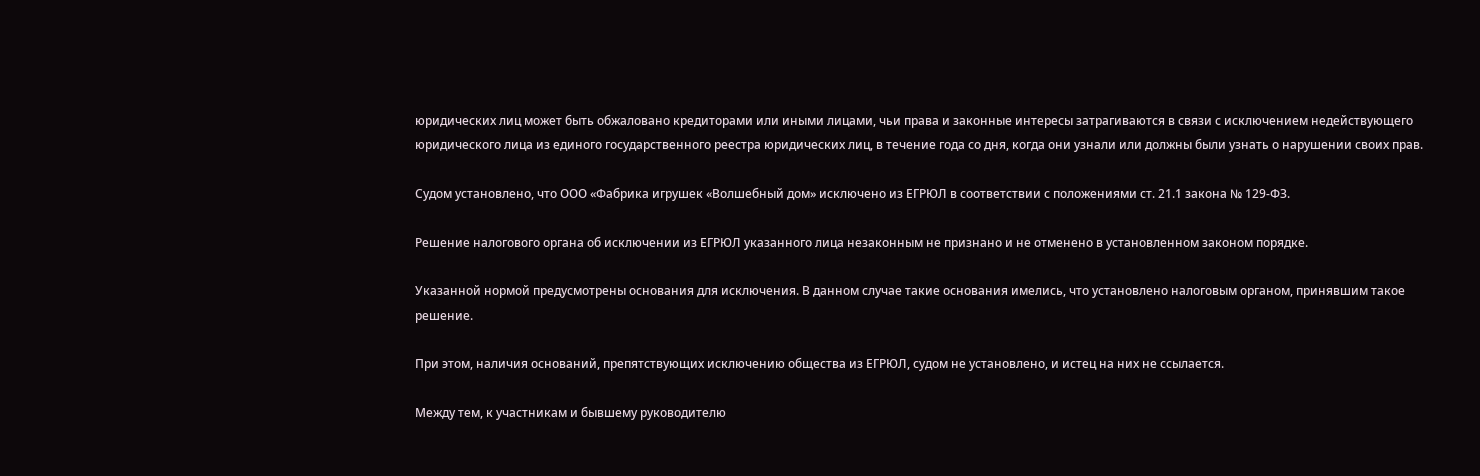юридических лиц может быть обжаловано кредиторами или иными лицами, чьи права и законные интересы затрагиваются в связи с исключением недействующего юридического лица из единого государственного реестра юридических лиц, в течение года со дня, когда они узнали или должны были узнать о нарушении своих прав.

Судом установлено, что ООО «Фабрика игрушек «Волшебный дом» исключено из ЕГРЮЛ в соответствии с положениями ст. 21.1 закона № 129-ФЗ.

Решение налогового органа об исключении из ЕГРЮЛ указанного лица незаконным не признано и не отменено в установленном законом порядке.

Указанной нормой предусмотрены основания для исключения. В данном случае такие основания имелись, что установлено налоговым органом, принявшим такое решение.

При этом, наличия оснований, препятствующих исключению общества из ЕГРЮЛ, судом не установлено, и истец на них не ссылается.

Между тем, к участникам и бывшему руководителю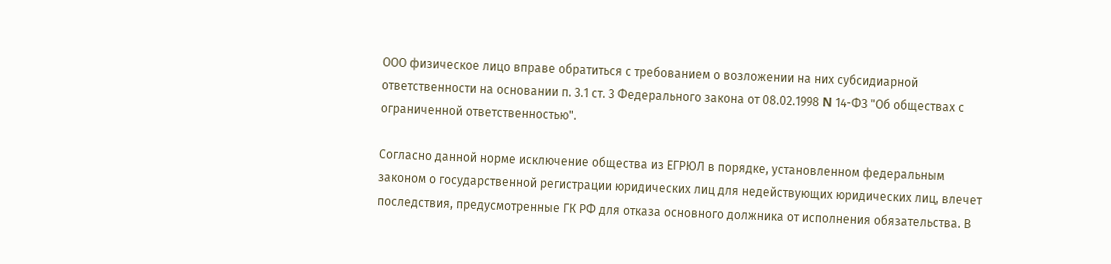ООО физическое лицо вправе обратиться с требованием о возложении на них субсидиарной ответственности на основании п. 3.1 ст. 3 Федерального закона от 08.02.1998 N 14-ФЗ "Об обществах с ограниченной ответственностью".

Согласно данной норме исключение общества из ЕГРЮЛ в порядке, установленном федеральным законом о государственной регистрации юридических лиц для недействующих юридических лиц, влечет последствия, предусмотренные ГК РФ для отказа основного должника от исполнения обязательства. В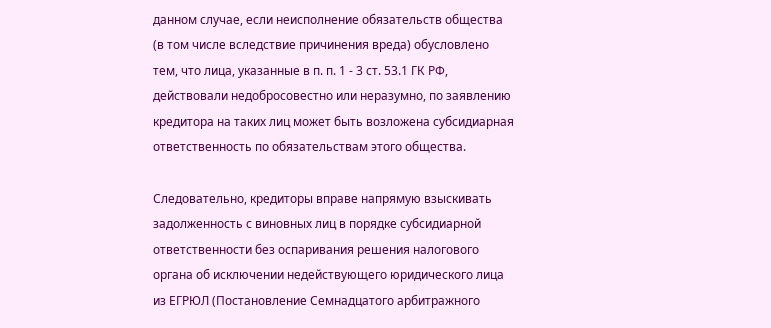данном случае, если неисполнение обязательств общества (в том числе вследствие причинения вреда) обусловлено тем, что лица, указанные в п. п. 1 - 3 ст. 53.1 ГК РФ, действовали недобросовестно или неразумно, по заявлению кредитора на таких лиц может быть возложена субсидиарная ответственность по обязательствам этого общества.

Следовательно, кредиторы вправе напрямую взыскивать задолженность с виновных лиц в порядке субсидиарной ответственности без оспаривания решения налогового органа об исключении недействующего юридического лица из ЕГРЮЛ (Постановление Семнадцатого арбитражного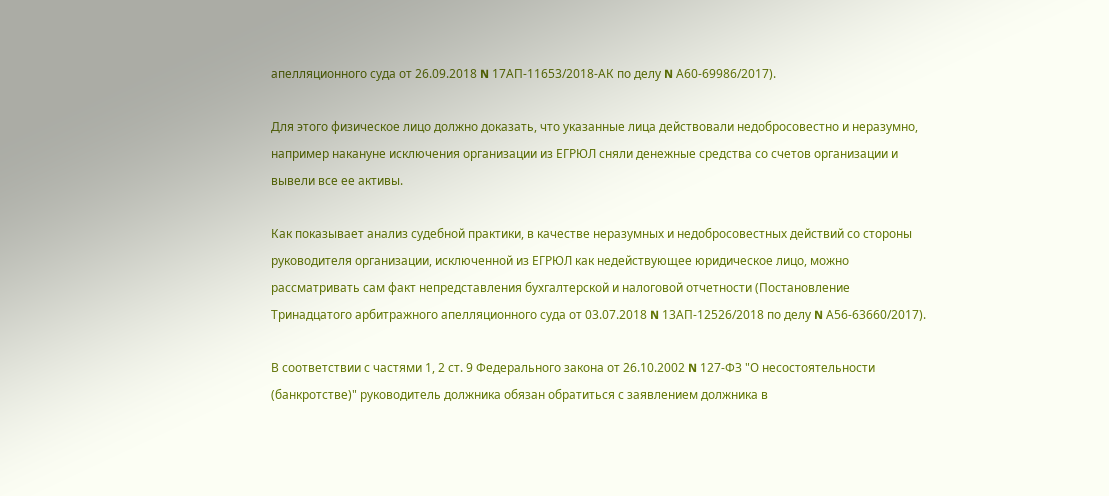апелляционного суда от 26.09.2018 N 17АП-11653/2018-АК по делу N А60-69986/2017).

Для этого физическое лицо должно доказать, что указанные лица действовали недобросовестно и неразумно, например накануне исключения организации из ЕГРЮЛ сняли денежные средства со счетов организации и вывели все ее активы.

Как показывает анализ судебной практики, в качестве неразумных и недобросовестных действий со стороны руководителя организации, исключенной из ЕГРЮЛ как недействующее юридическое лицо, можно рассматривать сам факт непредставления бухгалтерской и налоговой отчетности (Постановление Тринадцатого арбитражного апелляционного суда от 03.07.2018 N 13АП-12526/2018 по делу N А56-63660/2017).

В соответствии с частями 1, 2 ст. 9 Федерального закона от 26.10.2002 N 127-ФЗ "О несостоятельности (банкротстве)" руководитель должника обязан обратиться с заявлением должника в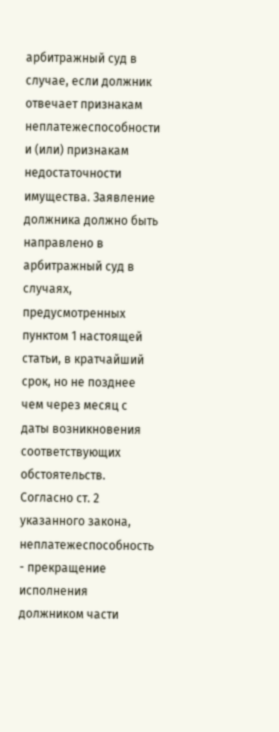арбитражный суд в случае, если должник отвечает признакам неплатежеспособности и (или) признакам недостаточности имущества. Заявление должника должно быть направлено в арбитражный суд в случаях, предусмотренных пунктом 1 настоящей статьи, в кратчайший срок, но не позднее чем через месяц с даты возникновения соответствующих обстоятельств. Согласно ст. 2 указанного закона, неплатежеспособность - прекращение исполнения должником части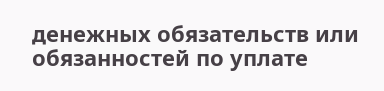денежных обязательств или обязанностей по уплате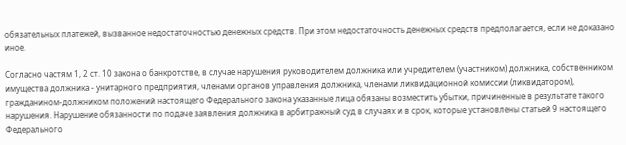обязательных платежей, вызванное недостаточностью денежных средств. При этом недостаточность денежных средств предполагается, если не доказано иное.

Согласно частям 1, 2 ст. 10 закона о банкротстве, в случае нарушения руководителем должника или учредителем (участником) должника, собственником имущества должника - унитарного предприятия, членами органов управления должника, членами ликвидационной комиссии (ликвидатором), гражданином-должником положений настоящего Федерального закона указанные лица обязаны возместить убытки, причиненные в результате такого нарушения. Нарушение обязанности по подаче заявления должника в арбитражный суд в случаях и в срок, которые установлены статьей 9 настоящего Федерального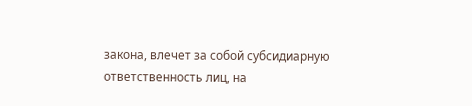закона, влечет за собой субсидиарную ответственность лиц, на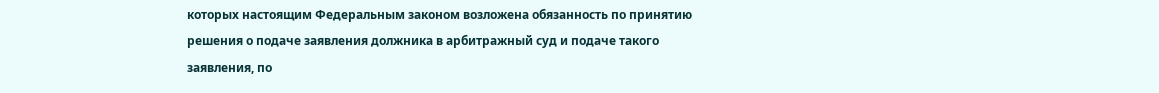которых настоящим Федеральным законом возложена обязанность по принятию решения о подаче заявления должника в арбитражный суд и подаче такого заявления, по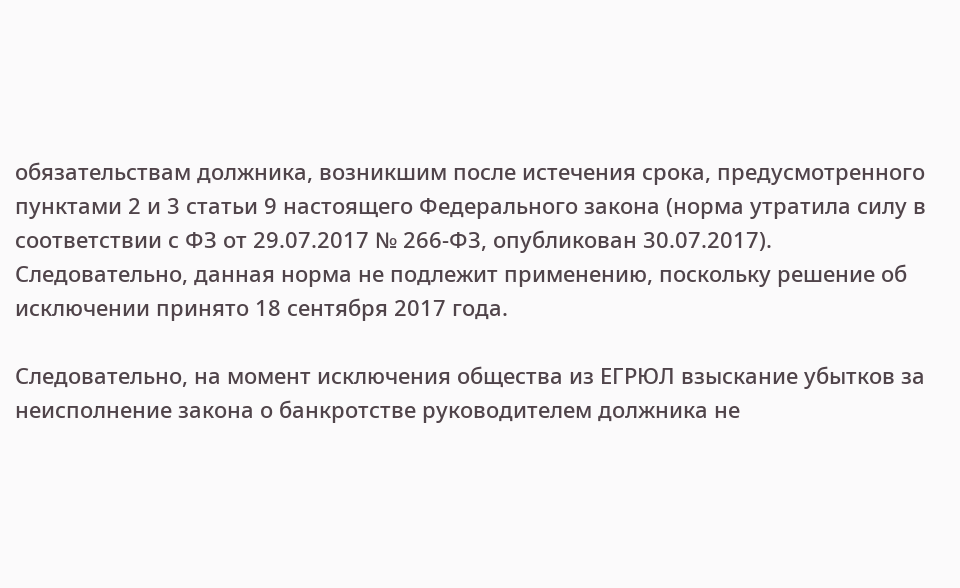обязательствам должника, возникшим после истечения срока, предусмотренного пунктами 2 и 3 статьи 9 настоящего Федерального закона (норма утратила силу в соответствии с ФЗ от 29.07.2017 № 266-ФЗ, опубликован 30.07.2017). Следовательно, данная норма не подлежит применению, поскольку решение об исключении принято 18 сентября 2017 года.

Следовательно, на момент исключения общества из ЕГРЮЛ взыскание убытков за неисполнение закона о банкротстве руководителем должника не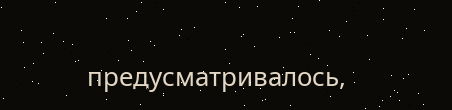предусматривалось,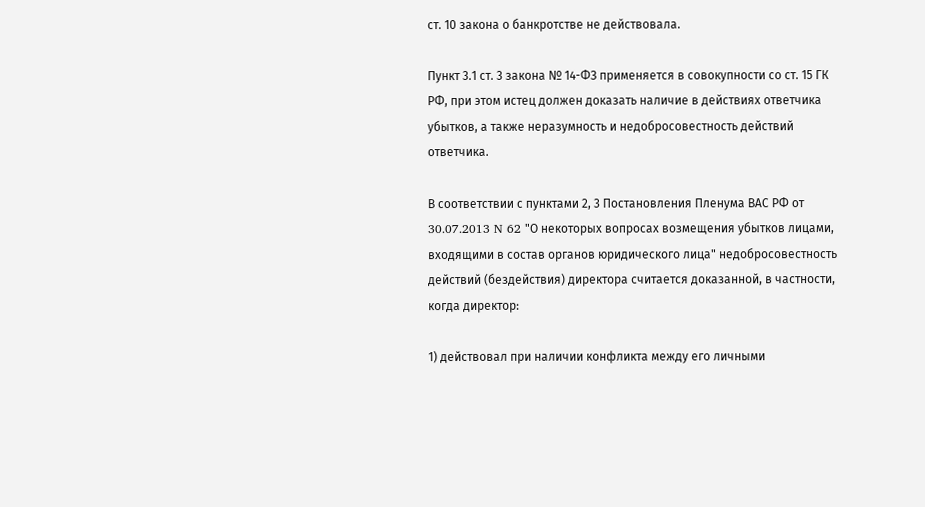ст. 10 закона о банкротстве не действовала.

Пункт 3.1 ст. 3 закона № 14-ФЗ применяется в совокупности со ст. 15 ГК РФ, при этом истец должен доказать наличие в действиях ответчика убытков, а также неразумность и недобросовестность действий ответчика.

В соответствии с пунктами 2, 3 Постановления Пленума ВАС РФ от 30.07.2013 N 62 "О некоторых вопросах возмещения убытков лицами, входящими в состав органов юридического лица" недобросовестность действий (бездействия) директора считается доказанной, в частности, когда директор:

1) действовал при наличии конфликта между его личными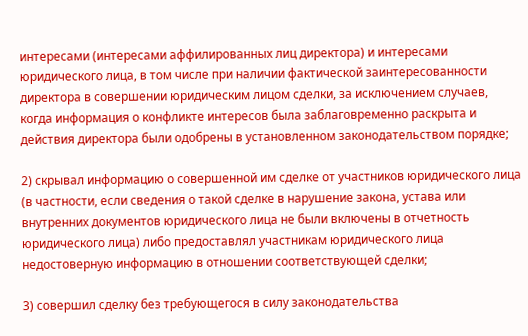интересами (интересами аффилированных лиц директора) и интересами юридического лица, в том числе при наличии фактической заинтересованности директора в совершении юридическим лицом сделки, за исключением случаев, когда информация о конфликте интересов была заблаговременно раскрыта и действия директора были одобрены в установленном законодательством порядке;

2) скрывал информацию о совершенной им сделке от участников юридического лица (в частности, если сведения о такой сделке в нарушение закона, устава или внутренних документов юридического лица не были включены в отчетность юридического лица) либо предоставлял участникам юридического лица недостоверную информацию в отношении соответствующей сделки;

3) совершил сделку без требующегося в силу законодательства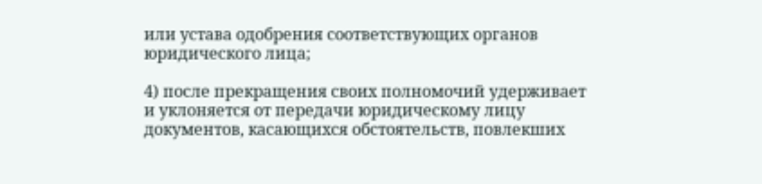или устава одобрения соответствующих органов юридического лица;

4) после прекращения своих полномочий удерживает и уклоняется от передачи юридическому лицу документов, касающихся обстоятельств, повлекших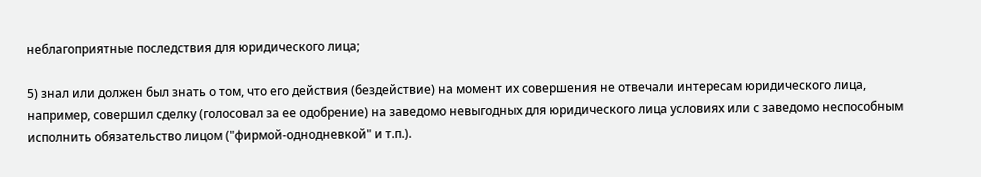неблагоприятные последствия для юридического лица;

5) знал или должен был знать о том, что его действия (бездействие) на момент их совершения не отвечали интересам юридического лица, например, совершил сделку (голосовал за ее одобрение) на заведомо невыгодных для юридического лица условиях или с заведомо неспособным исполнить обязательство лицом ("фирмой-однодневкой" и т.п.).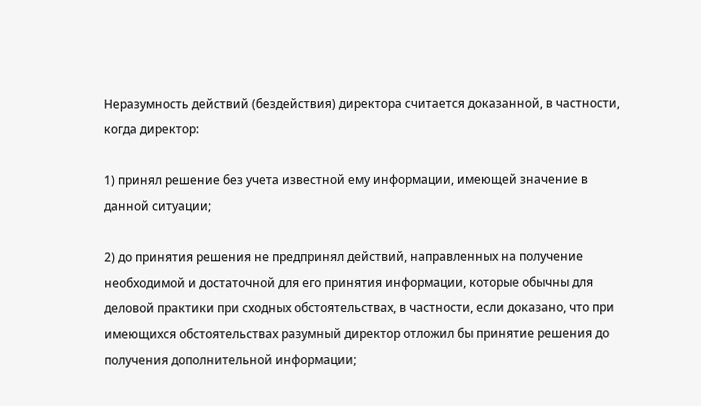Неразумность действий (бездействия) директора считается доказанной, в частности, когда директор:

1) принял решение без учета известной ему информации, имеющей значение в данной ситуации;

2) до принятия решения не предпринял действий, направленных на получение необходимой и достаточной для его принятия информации, которые обычны для деловой практики при сходных обстоятельствах, в частности, если доказано, что при имеющихся обстоятельствах разумный директор отложил бы принятие решения до получения дополнительной информации;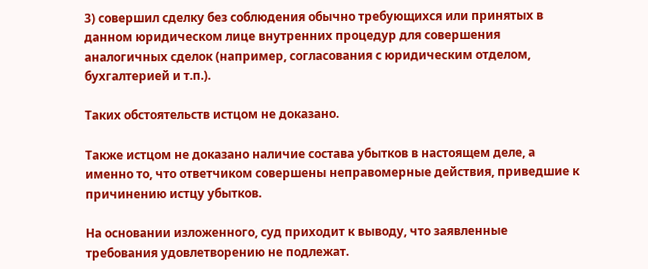3) совершил сделку без соблюдения обычно требующихся или принятых в данном юридическом лице внутренних процедур для совершения аналогичных сделок (например, согласования с юридическим отделом, бухгалтерией и т.п.).

Таких обстоятельств истцом не доказано.

Также истцом не доказано наличие состава убытков в настоящем деле, а именно то, что ответчиком совершены неправомерные действия, приведшие к причинению истцу убытков.

На основании изложенного, суд приходит к выводу, что заявленные требования удовлетворению не подлежат.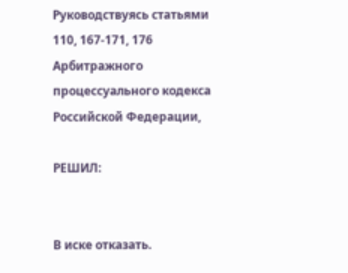Руководствуясь статьями 110, 167-171, 176 Арбитражного процессуального кодекса Российской Федерации,

РЕШИЛ:


В иске отказать.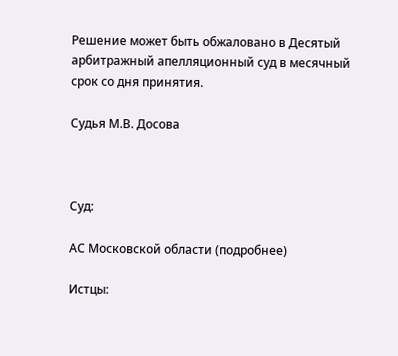Решение может быть обжаловано в Десятый арбитражный апелляционный суд в месячный срок со дня принятия.

Судья М.В. Досова



Суд:

АС Московской области (подробнее)

Истцы: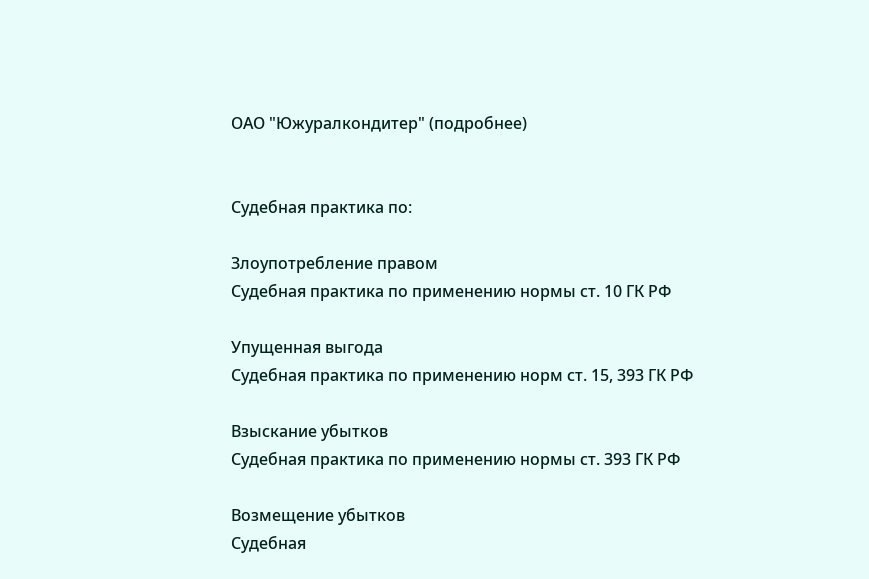ОАО "Южуралкондитер" (подробнее)


Судебная практика по:

Злоупотребление правом
Судебная практика по применению нормы ст. 10 ГК РФ

Упущенная выгода
Судебная практика по применению норм ст. 15, 393 ГК РФ

Взыскание убытков
Судебная практика по применению нормы ст. 393 ГК РФ

Возмещение убытков
Судебная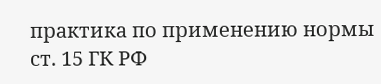практика по применению нормы ст. 15 ГК РФ